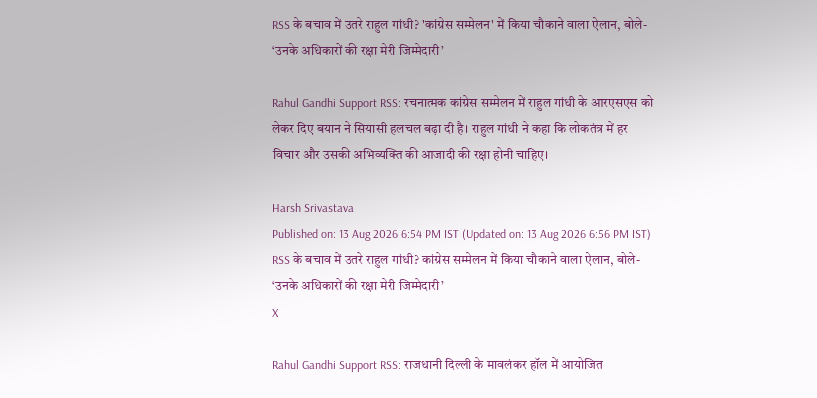RSS के बचाव में उतरे राहुल गांधी? 'कांग्रेस सम्मेलन' में किया चौकाने वाला ऐलान, बोले- ‘उनके अधिकारों की रक्षा मेरी जिम्मेदारी’

Rahul Gandhi Support RSS: रचनात्मक कांग्रेस सम्मेलन में राहुल गांधी के आरएसएस को लेकर दिए बयान ने सियासी हलचल बढ़ा दी है। राहुल गांधी ने कहा कि लोकतंत्र में हर विचार और उसकी अभिव्यक्ति की आजादी की रक्षा होनी चाहिए।

Harsh Srivastava
Published on: 13 Aug 2026 6:54 PM IST (Updated on: 13 Aug 2026 6:56 PM IST)
RSS के बचाव में उतरे राहुल गांधी? कांग्रेस सम्मेलन में किया चौकाने वाला ऐलान, बोले- ‘उनके अधिकारों की रक्षा मेरी जिम्मेदारी’
X

Rahul Gandhi Support RSS: राजधानी दिल्ली के मावलंकर हॉल में आयोजित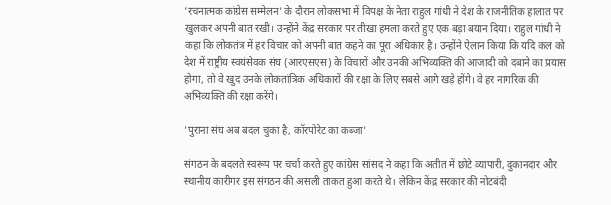'रचनात्मक कांग्रेस सम्मेलन' के दौरान लोकसभा में विपक्ष के नेता राहुल गांधी ने देश के राजनीतिक हालात पर खुलकर अपनी बात रखी। उन्होंने केंद्र सरकार पर तीखा हमला करते हुए एक बड़ा बयान दिया। राहुल गांधी ने कहा कि लोकतंत्र में हर विचार को अपनी बात कहने का पूरा अधिकार है। उन्होंने ऐलान किया कि यदि कल को देश में राष्ट्रीय स्वयंसेवक संघ (आरएसएस) के विचारों और उनकी अभिव्यक्ति की आजादी को दबाने का प्रयास होगा, तो वे खुद उनके लोकतांत्रिक अधिकारों की रक्षा के लिए सबसे आगे खड़े होंगे। वे हर नागरिक की अभिव्यक्ति की रक्षा करेंगे।

'पुराना संघ अब बदल चुका है, कॉरपोरेट का कब्जा'

संगठन के बदलते स्वरूप पर चर्चा करते हुए कांग्रेस सांसद ने कहा कि अतीत में छोटे व्यापारी, दुकानदार और स्थानीय कारीगर इस संगठन की असली ताकत हुआ करते थे। लेकिन केंद्र सरकार की नोटबंदी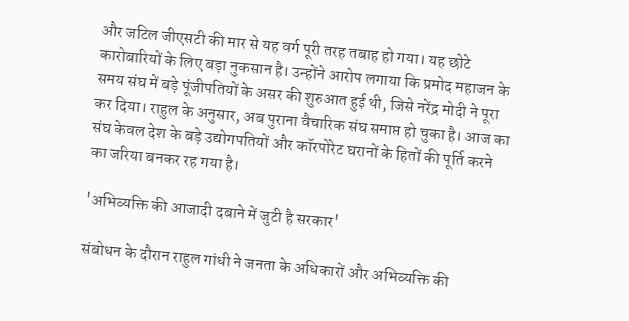और जटिल जीएसटी की मार से यह वर्ग पूरी तरह तबाह हो गया। यह छोटे कारोबारियों के लिए बड़ा नुकसान है। उन्होंने आरोप लगाया कि प्रमोद महाजन के समय संघ में बड़े पूंजीपतियों के असर की शुरुआत हुई थी, जिसे नरेंद्र मोदी ने पूरा कर दिया। राहुल के अनुसार, अब पुराना वैचारिक संघ समाप्त हो चुका है। आज का संघ केवल देश के बड़े उद्योगपतियों और कॉरपोरेट घरानों के हितों की पूर्ति करने का जरिया बनकर रह गया है।

'अभिव्यक्ति की आजादी दबाने में जुटी है सरकार'

संबोधन के दौरान राहुल गांधी ने जनता के अधिकारों और अभिव्यक्ति की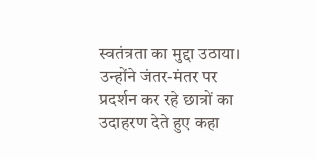स्वतंत्रता का मुद्दा उठाया। उन्होंने जंतर-मंतर पर प्रदर्शन कर रहे छात्रों का उदाहरण देते हुए कहा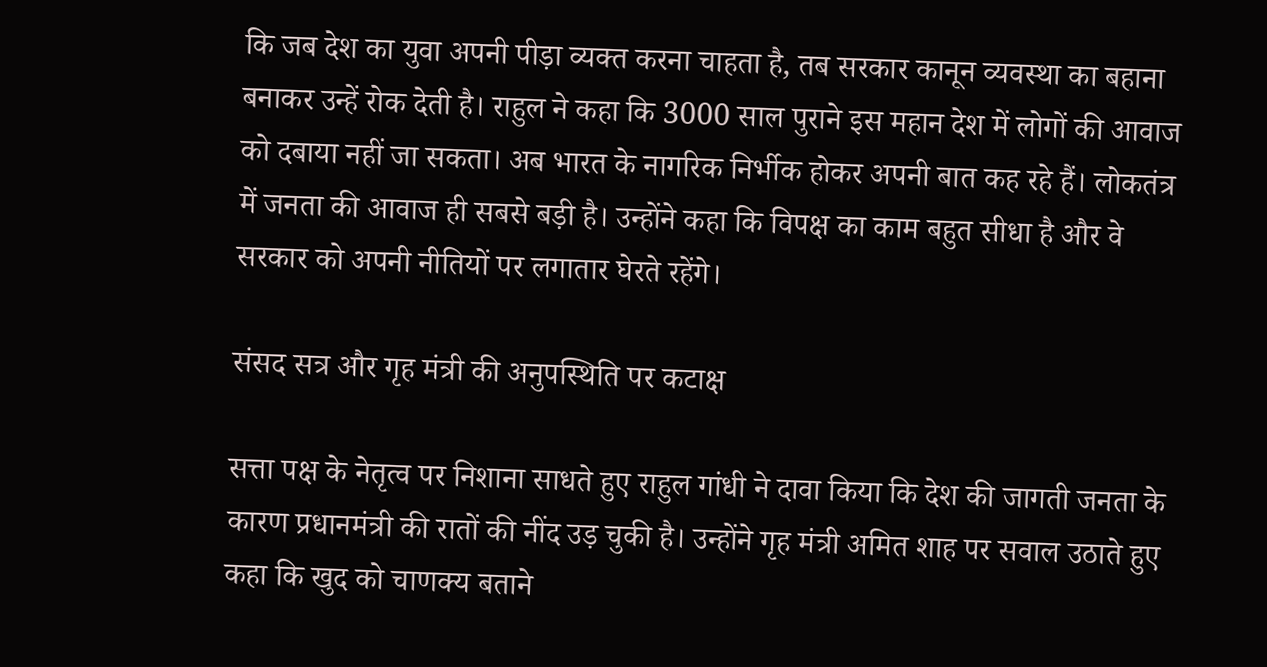कि जब देश का युवा अपनी पीड़ा व्यक्त करना चाहता है, तब सरकार कानून व्यवस्था का बहाना बनाकर उन्हें रोक देती है। राहुल ने कहा कि 3000 साल पुराने इस महान देश में लोगों की आवाज को दबाया नहीं जा सकता। अब भारत के नागरिक निर्भीक होकर अपनी बात कह रहे हैं। लोकतंत्र में जनता की आवाज ही सबसे बड़ी है। उन्होंने कहा कि विपक्ष का काम बहुत सीधा है और वे सरकार को अपनी नीतियों पर लगातार घेरते रहेंगे।

संसद सत्र और गृह मंत्री की अनुपस्थिति पर कटाक्ष

सत्ता पक्ष के नेतृत्व पर निशाना साधते हुए राहुल गांधी ने दावा किया कि देश की जागती जनता के कारण प्रधानमंत्री की रातों की नींद उड़ चुकी है। उन्होंने गृह मंत्री अमित शाह पर सवाल उठाते हुए कहा कि खुद को चाणक्य बताने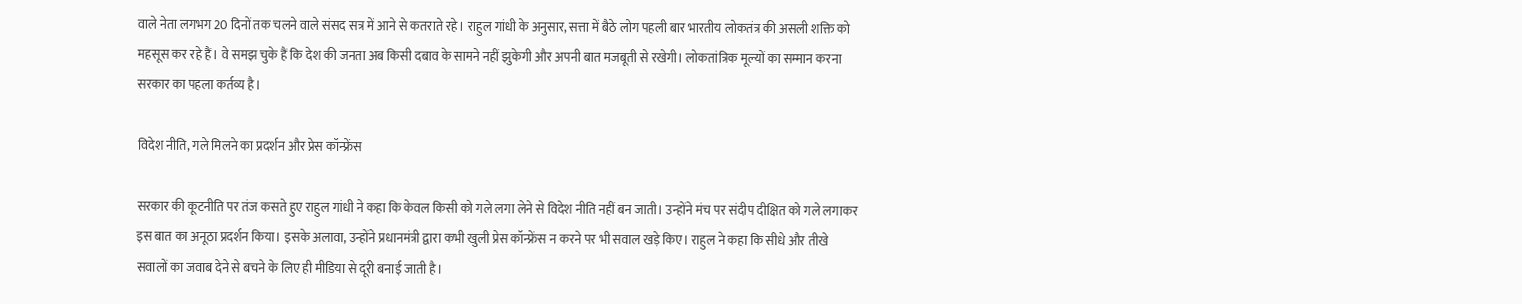वाले नेता लगभग 20 दिनों तक चलने वाले संसद सत्र में आने से कतराते रहे। राहुल गांधी के अनुसार, सत्ता में बैठे लोग पहली बार भारतीय लोकतंत्र की असली शक्ति को महसूस कर रहे हैं। वे समझ चुके हैं कि देश की जनता अब किसी दबाव के सामने नहीं झुकेगी और अपनी बात मजबूती से रखेगी। लोकतांत्रिक मूल्यों का सम्मान करना सरकार का पहला कर्तव्य है।

विदेश नीति, गले मिलने का प्रदर्शन और प्रेस कॉन्फ्रेंस

सरकार की कूटनीति पर तंज कसते हुए राहुल गांधी ने कहा कि केवल किसी को गले लगा लेने से विदेश नीति नहीं बन जाती। उन्होंने मंच पर संदीप दीक्षित को गले लगाकर इस बात का अनूठा प्रदर्शन किया। इसके अलावा, उन्होंने प्रधानमंत्री द्वारा कभी खुली प्रेस कॉन्फ्रेंस न करने पर भी सवाल खड़े किए। राहुल ने कहा कि सीधे और तीखे सवालों का जवाब देने से बचने के लिए ही मीडिया से दूरी बनाई जाती है।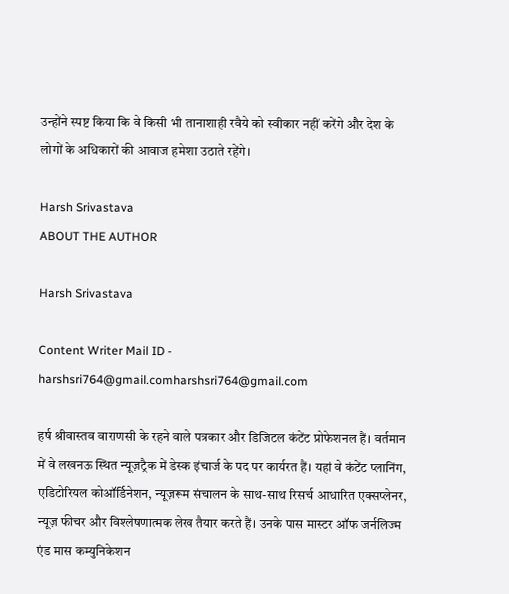उन्होंने स्पष्ट किया कि वे किसी भी तानाशाही रवैये को स्वीकार नहीं करेंगे और देश के लोगों के अधिकारों की आवाज हमेशा उठाते रहेंगे।

Harsh Srivastava
ABOUT THE AUTHOR

Harsh Srivastava

Content Writer Mail ID - harshsri764@gmail.comharshsri764@gmail.com

हर्ष श्रीवास्तव वाराणसी के रहने वाले पत्रकार और डिजिटल कंटेंट प्रोफेशनल हैं। वर्तमान में वे लखनऊ स्थित न्यूज़ट्रैक में डेस्क इंचार्ज के पद पर कार्यरत हैं। यहां वे कंटेंट प्लानिंग, एडिटोरियल कोऑर्डिनेशन, न्यूज़रूम संचालन के साथ-साथ रिसर्च आधारित एक्सप्लेनर, न्यूज़ फीचर और विश्लेषणात्मक लेख तैयार करते हैं। उनके पास मास्टर ऑफ जर्नलिज्म एंड मास कम्युनिकेशन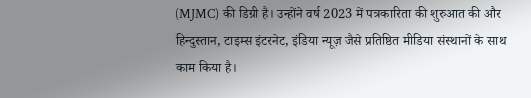(MJMC) की डिग्री है। उन्होंने वर्ष 2023 में पत्रकारिता की शुरुआत की और हिन्दुस्तान, टाइम्स इंटरनेट, इंडिया न्यूज़ जैसे प्रतिष्ठित मीडिया संस्थानों के साथ काम किया है।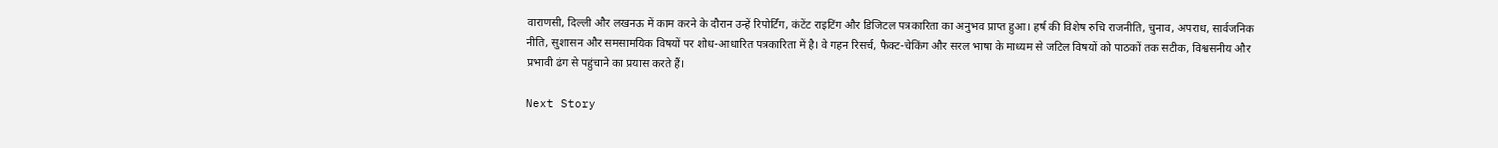वाराणसी, दिल्ली और लखनऊ में काम करने के दौरान उन्हें रिपोर्टिंग, कंटेंट राइटिंग और डिजिटल पत्रकारिता का अनुभव प्राप्त हुआ। हर्ष की विशेष रुचि राजनीति, चुनाव, अपराध, सार्वजनिक नीति, सुशासन और समसामयिक विषयों पर शोध-आधारित पत्रकारिता में है। वे गहन रिसर्च, फैक्ट-चेकिंग और सरल भाषा के माध्यम से जटिल विषयों को पाठकों तक सटीक, विश्वसनीय और प्रभावी ढंग से पहुंचाने का प्रयास करते हैं।

Next Story